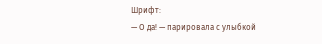Шрифт:
— О да! — парировала с улыбкой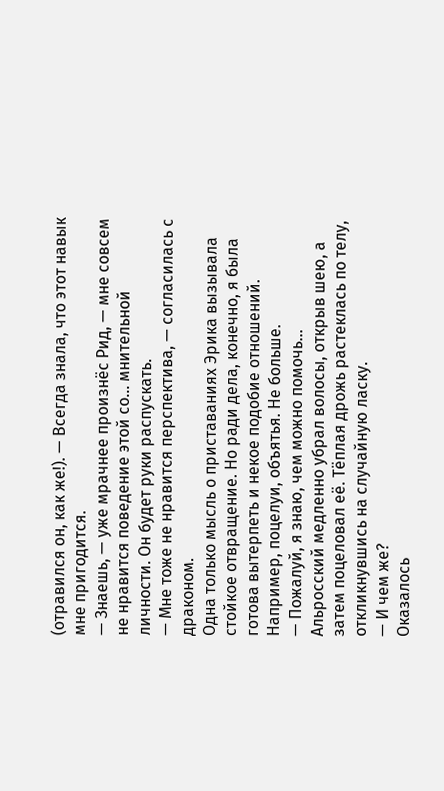(отравился он, как же!). — Всегда знала, что этот навык мне пригодится.
— Знаешь, — уже мрачнее произнёс Рид, — мне совсем не нравится поведение этой со... мнительной личности. Он будет руки распускать.
— Мне тоже не нравится перспектива, — согласилась с драконом.
Одна только мысль о приставаниях Эрика вызывала стойкое отвращение. Но ради дела, конечно, я была готова вытерпеть и некое подобие отношений. Например, поцелуи, объятья. Не больше.
— Пожалуй, я знаю, чем можно помочь...
Альросский медленно убрал волосы, открыв шею, а затем поцеловал её. Тёплая дрожь растеклась по телу, откликнувшись на случайную ласку.
— И чем же?
Оказалось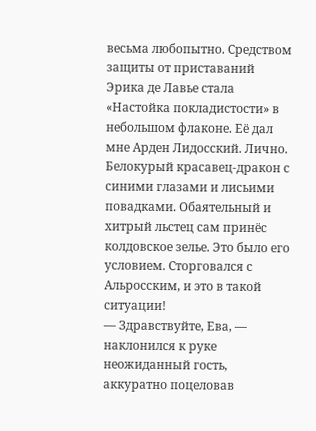весьма любопытно. Средством защиты от приставаний Эрика де Лавье стала «Настойка покладистости» в небольшом флаконе. Её дал мне Арден Лидосский. Лично. Белокурый красавец-дракон с синими глазами и лисьими повадками. Обаятельный и хитрый льстец сам принёс колдовское зелье. Это было его условием. Сторговался с Альросским, и это в такой ситуации!
— Здравствуйте, Ева, — наклонился к руке неожиданный гость, аккуратно поцеловав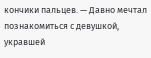кончики пальцев. — Давно мечтал познакомиться с девушкой, укравшей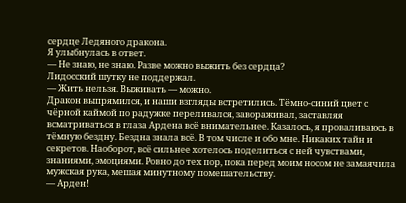сердце Ледяного дракона.
Я улыбнулась в ответ.
— Не знаю, не знаю. Разве можно выжить без сердца?
Лидосский шутку не поддержал.
— Жить нельзя. Выживать — можно.
Дракон выпрямился, и наши взгляды встретились. Тёмно-синий цвет с чёрной каймой по радужке переливался, завораживал, заставляя всматриваться в глаза Ардена всё внимательнее. Казалось, я проваливаюсь в тёмную бездну. Бездна знала всё. В том числе и обо мне. Никаких тайн и секретов. Наоборот, всё сильнее хотелось поделиться с ней чувствами, знаниями, эмоциями. Ровно до тех пор, пока перед моим носом не замаячила мужская рука, мешая минутному помешательству.
— Арден!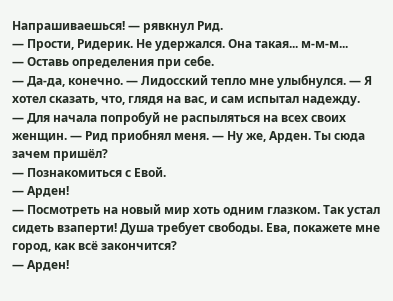Напрашиваешься! — рявкнул Рид.
— Прости, Ридерик. Не удержался. Она такая... м-м-м...
— Оставь определения при себе.
— Да-да, конечно. — Лидосский тепло мне улыбнулся. — Я хотел сказать, что, глядя на вас, и сам испытал надежду.
— Для начала попробуй не распыляться на всех своих женщин. — Рид приобнял меня. — Ну же, Арден. Ты сюда зачем пришёл?
— Познакомиться с Евой.
— Арден!
— Посмотреть на новый мир хоть одним глазком. Так устал сидеть взаперти! Душа требует свободы. Ева, покажете мне город, как всё закончится?
— Арден!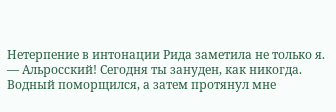Нетерпение в интонации Рида заметила не только я.
— Альросский! Сегодня ты зануден, как никогда.
Водный поморщился, а затем протянул мне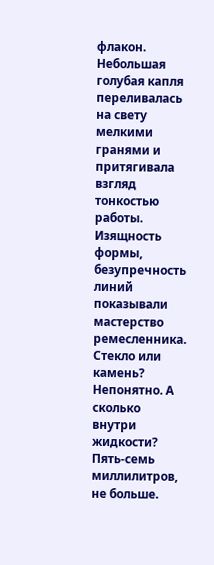флакон.
Небольшая голубая капля переливалась на свету мелкими гранями и притягивала взгляд тонкостью работы. Изящность формы, безупречность линий показывали мастерство ремесленника. Стекло или камень? Непонятно. А сколько внутри жидкости? Пять-семь миллилитров, не больше.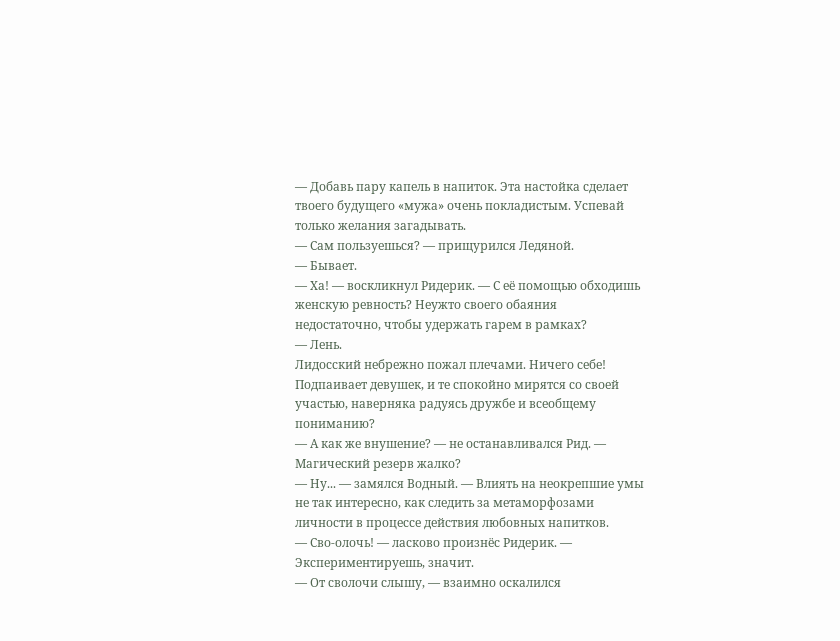— Добавь пару капель в напиток. Эта настойка сделает твоего будущего «мужа» очень покладистым. Успевай только желания загадывать.
— Сам пользуешься? — прищурился Ледяной.
— Бывает.
— Ха! — воскликнул Ридерик. — С её помощью обходишь женскую ревность? Неужто своего обаяния недостаточно, чтобы удержать гарем в рамках?
— Лень.
Лидосский небрежно пожал плечами. Ничего себе! Подпаивает девушек, и те спокойно мирятся со своей участью, наверняка радуясь дружбе и всеобщему пониманию?
— А как же внушение? — не останавливался Рид. — Магический резерв жалко?
— Ну... — замялся Водный. — Влиять на неокрепшие умы не так интересно, как следить за метаморфозами личности в процессе действия любовных напитков.
— Сво-олочь! — ласково произнёс Ридерик. — Экспериментируешь, значит.
— От сволочи слышу, — взаимно оскалился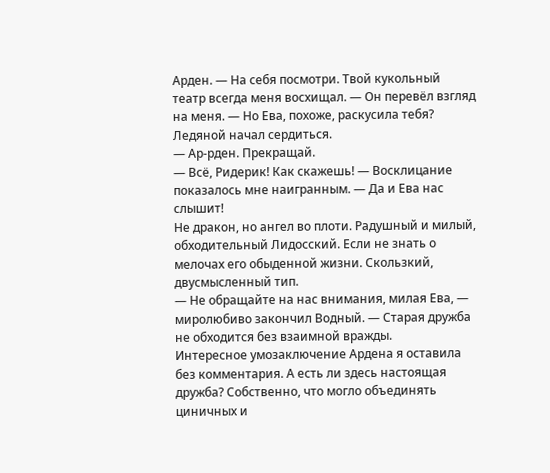Арден. — На себя посмотри. Твой кукольный театр всегда меня восхищал. — Он перевёл взгляд на меня. — Но Ева, похоже, раскусила тебя?
Ледяной начал сердиться.
— Ар-рден. Прекращай.
— Всё, Ридерик! Как скажешь! — Восклицание показалось мне наигранным. — Да и Ева нас слышит!
Не дракон, но ангел во плоти. Радушный и милый, обходительный Лидосский. Если не знать о мелочах его обыденной жизни. Скользкий, двусмысленный тип.
— Не обращайте на нас внимания, милая Ева, — миролюбиво закончил Водный. — Старая дружба не обходится без взаимной вражды.
Интересное умозаключение Ардена я оставила без комментария. А есть ли здесь настоящая дружба? Собственно, что могло объединять циничных и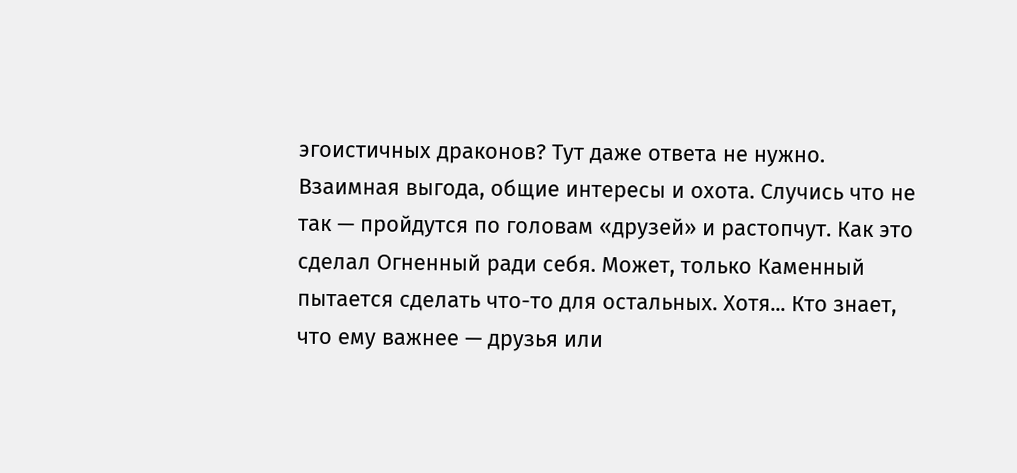эгоистичных драконов? Тут даже ответа не нужно. Взаимная выгода, общие интересы и охота. Случись что не так — пройдутся по головам «друзей» и растопчут. Как это сделал Огненный ради себя. Может, только Каменный пытается сделать что-то для остальных. Хотя... Кто знает, что ему важнее — друзья или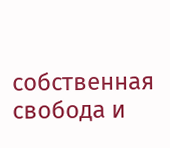собственная свобода и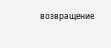возвращение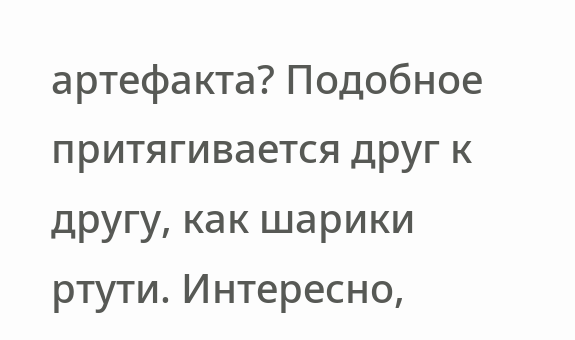артефакта? Подобное притягивается друг к другу, как шарики ртути. Интересно,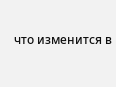что изменится в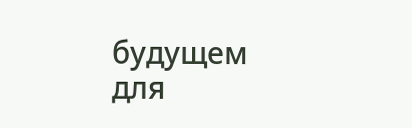будущем для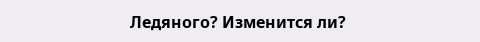Ледяного? Изменится ли?